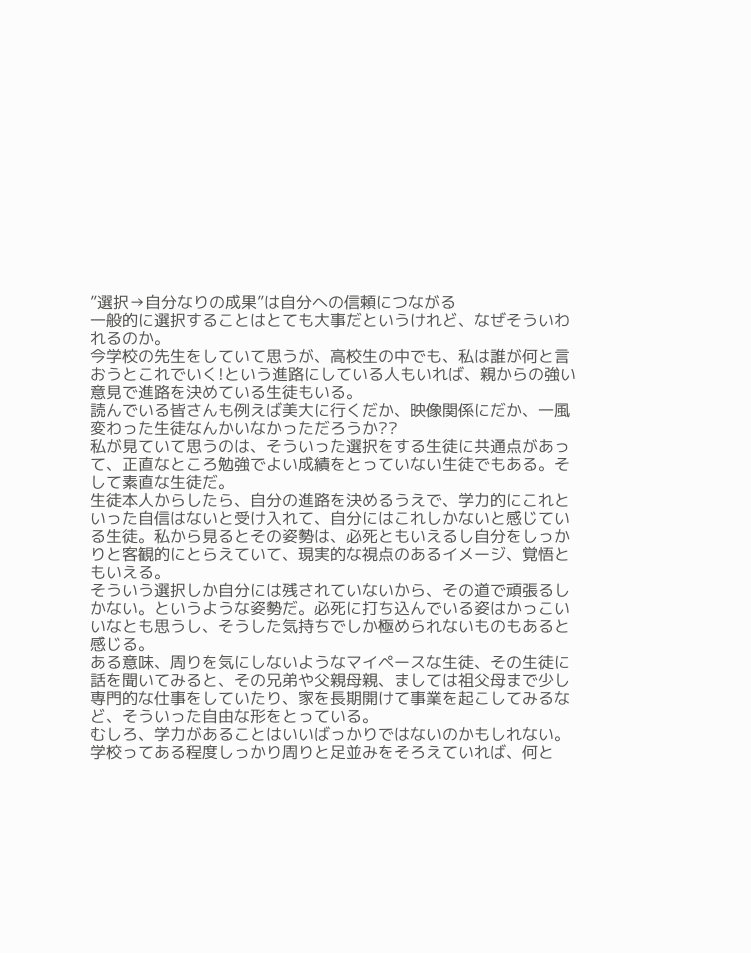”選択→自分なりの成果”は自分への信頼につながる
一般的に選択することはとても大事だというけれど、なぜそういわれるのか。
今学校の先生をしていて思うが、高校生の中でも、私は誰が何と言おうとこれでいく!という進路にしている人もいれば、親からの強い意見で進路を決めている生徒もいる。
読んでいる皆さんも例えば美大に行くだか、映像関係にだか、一風変わった生徒なんかいなかっただろうか??
私が見ていて思うのは、そういった選択をする生徒に共通点があって、正直なところ勉強でよい成績をとっていない生徒でもある。そして素直な生徒だ。
生徒本人からしたら、自分の進路を決めるうえで、学力的にこれといった自信はないと受け入れて、自分にはこれしかないと感じている生徒。私から見るとその姿勢は、必死ともいえるし自分をしっかりと客観的にとらえていて、現実的な視点のあるイメージ、覚悟ともいえる。
そういう選択しか自分には残されていないから、その道で頑張るしかない。というような姿勢だ。必死に打ち込んでいる姿はかっこいいなとも思うし、そうした気持ちでしか極められないものもあると感じる。
ある意味、周りを気にしないようなマイペースな生徒、その生徒に話を聞いてみると、その兄弟や父親母親、ましては祖父母まで少し専門的な仕事をしていたり、家を長期開けて事業を起こしてみるなど、そういった自由な形をとっている。
むしろ、学力があることはいいばっかりではないのかもしれない。
学校ってある程度しっかり周りと足並みをそろえていれば、何と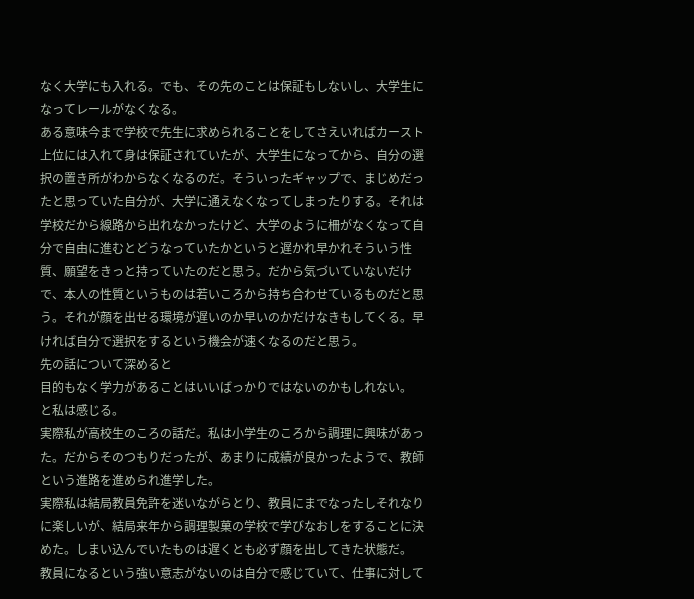なく大学にも入れる。でも、その先のことは保証もしないし、大学生になってレールがなくなる。
ある意味今まで学校で先生に求められることをしてさえいればカースト上位には入れて身は保証されていたが、大学生になってから、自分の選択の置き所がわからなくなるのだ。そういったギャップで、まじめだったと思っていた自分が、大学に通えなくなってしまったりする。それは学校だから線路から出れなかったけど、大学のように柵がなくなって自分で自由に進むとどうなっていたかというと遅かれ早かれそういう性質、願望をきっと持っていたのだと思う。だから気づいていないだけで、本人の性質というものは若いころから持ち合わせているものだと思う。それが顔を出せる環境が遅いのか早いのかだけなきもしてくる。早ければ自分で選択をするという機会が速くなるのだと思う。
先の話について深めると
目的もなく学力があることはいいばっかりではないのかもしれない。
と私は感じる。
実際私が高校生のころの話だ。私は小学生のころから調理に興味があった。だからそのつもりだったが、あまりに成績が良かったようで、教師という進路を進められ進学した。
実際私は結局教員免許を迷いながらとり、教員にまでなったしそれなりに楽しいが、結局来年から調理製菓の学校で学びなおしをすることに決めた。しまい込んでいたものは遅くとも必ず顔を出してきた状態だ。
教員になるという強い意志がないのは自分で感じていて、仕事に対して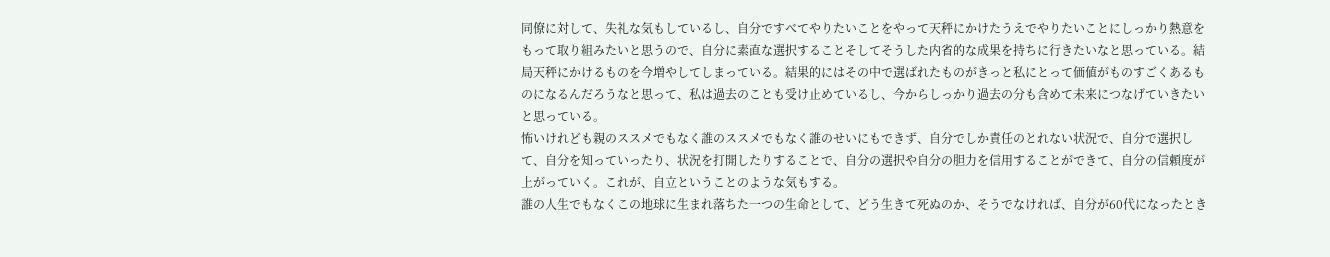同僚に対して、失礼な気もしているし、自分ですべてやりたいことをやって天秤にかけたうえでやりたいことにしっかり熱意をもって取り組みたいと思うので、自分に素直な選択することそしてそうした内省的な成果を持ちに行きたいなと思っている。結局天秤にかけるものを今増やしてしまっている。結果的にはその中で選ばれたものがきっと私にとって価値がものすごくあるものになるんだろうなと思って、私は過去のことも受け止めているし、今からしっかり過去の分も含めて未来につなげていきたいと思っている。
怖いけれども親のススメでもなく誰のススメでもなく誰のせいにもできず、自分でしか責任のとれない状況で、自分で選択して、自分を知っていったり、状況を打開したりすることで、自分の選択や自分の胆力を信用することができて、自分の信頼度が上がっていく。これが、自立ということのような気もする。
誰の人生でもなくこの地球に生まれ落ちた一つの生命として、どう生きて死ぬのか、そうでなければ、自分が60代になったとき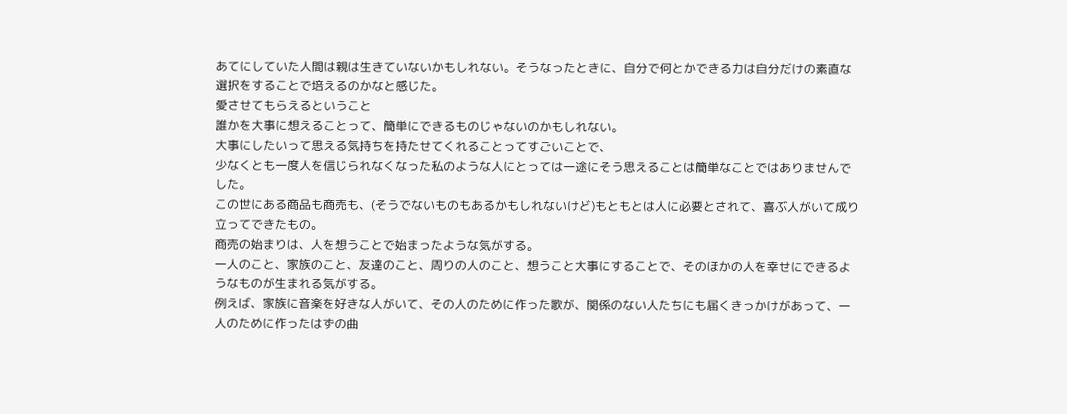あてにしていた人間は親は生きていないかもしれない。そうなったときに、自分で何とかできる力は自分だけの素直な選択をすることで培えるのかなと感じた。
愛させてもらえるということ
誰かを大事に想えることって、簡単にできるものじゃないのかもしれない。
大事にしたいって思える気持ちを持たせてくれることってすごいことで、
少なくとも一度人を信じられなくなった私のような人にとっては一途にそう思えることは簡単なことではありませんでした。
この世にある商品も商売も、(そうでないものもあるかもしれないけど)もともとは人に必要とされて、喜ぶ人がいて成り立ってできたもの。
商売の始まりは、人を想うことで始まったような気がする。
一人のこと、家族のこと、友達のこと、周りの人のこと、想うこと大事にすることで、そのほかの人を幸せにできるようなものが生まれる気がする。
例えば、家族に音楽を好きな人がいて、その人のために作った歌が、関係のない人たちにも届くきっかけがあって、一人のために作ったはずの曲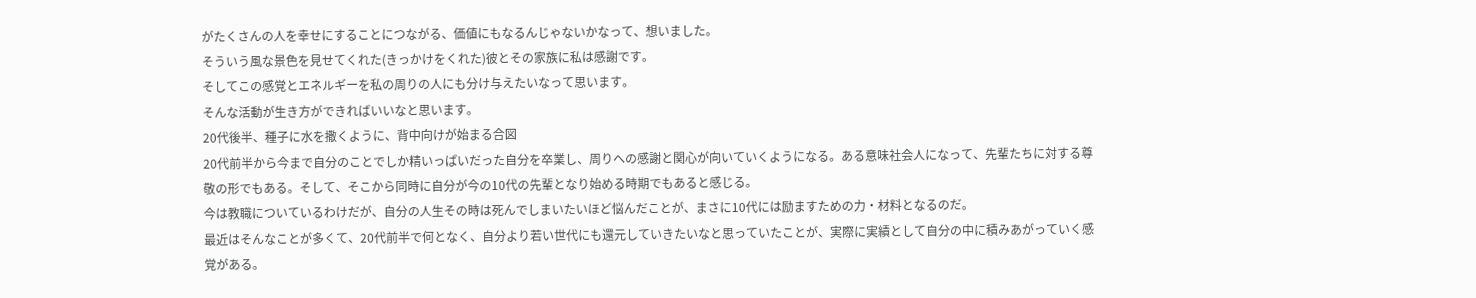がたくさんの人を幸せにすることにつながる、価値にもなるんじゃないかなって、想いました。
そういう風な景色を見せてくれた(きっかけをくれた)彼とその家族に私は感謝です。
そしてこの感覚とエネルギーを私の周りの人にも分け与えたいなって思います。
そんな活動が生き方ができればいいなと思います。
20代後半、種子に水を撒くように、背中向けが始まる合図
20代前半から今まで自分のことでしか精いっぱいだった自分を卒業し、周りへの感謝と関心が向いていくようになる。ある意味社会人になって、先輩たちに対する尊敬の形でもある。そして、そこから同時に自分が今の10代の先輩となり始める時期でもあると感じる。
今は教職についているわけだが、自分の人生その時は死んでしまいたいほど悩んだことが、まさに10代には励ますための力・材料となるのだ。
最近はそんなことが多くて、20代前半で何となく、自分より若い世代にも還元していきたいなと思っていたことが、実際に実績として自分の中に積みあがっていく感覚がある。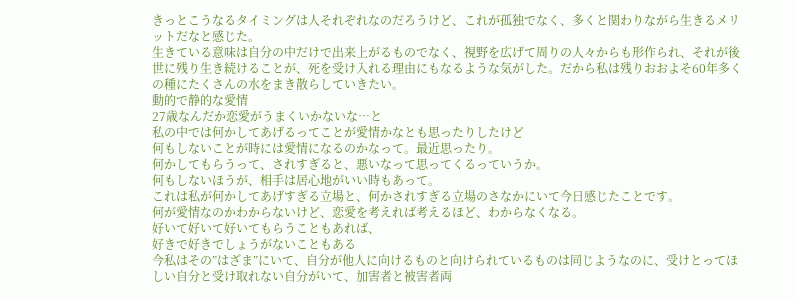きっとこうなるタイミングは人それぞれなのだろうけど、これが孤独でなく、多くと関わりながら生きるメリットだなと感じた。
生きている意味は自分の中だけで出来上がるものでなく、視野を広げて周りの人々からも形作られ、それが後世に残り生き続けることが、死を受け入れる理由にもなるような気がした。だから私は残りおおよそ60年多くの種にたくさんの水をまき散らしていきたい。
動的で静的な愛情
27歳なんだか恋愛がうまくいかないな…と
私の中では何かしてあげるってことが愛情かなとも思ったりしたけど
何もしないことが時には愛情になるのかなって。最近思ったり。
何かしてもらうって、されすぎると、悪いなって思ってくるっていうか。
何もしないほうが、相手は居心地がいい時もあって。
これは私が何かしてあげすぎる立場と、何かされすぎる立場のさなかにいて今日感じたことです。
何が愛情なのかわからないけど、恋愛を考えれば考えるほど、わからなくなる。
好いて好いて好いてもらうこともあれば、
好きで好きでしょうがないこともある
今私はその”はざま”にいて、自分が他人に向けるものと向けられているものは同じようなのに、受けとってほしい自分と受け取れない自分がいて、加害者と被害者両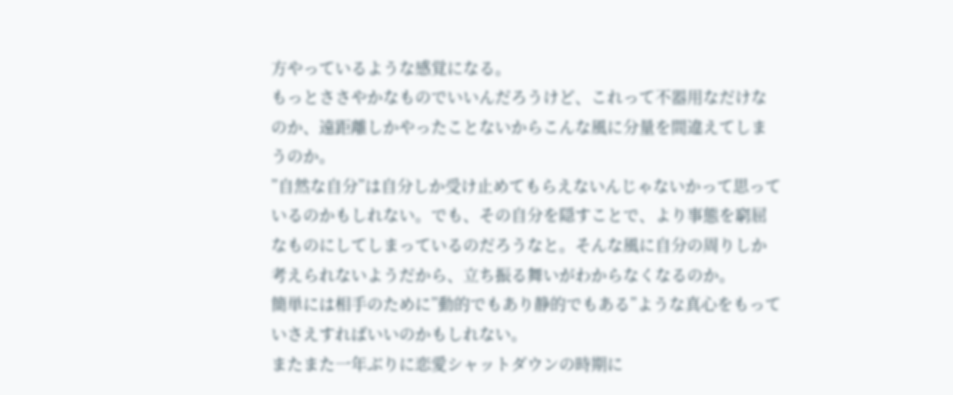方やっているような感覚になる。
もっとささやかなものでいいんだろうけど、これって不器用なだけなのか、遠距離しかやったことないからこんな風に分量を間違えてしまうのか。
”自然な自分”は自分しか受け止めてもらえないんじゃないかって思っているのかもしれない。でも、その自分を隠すことで、より事態を窮屈なものにしてしまっているのだろうなと。そんな風に自分の周りしか考えられないようだから、立ち振る舞いがわからなくなるのか。
簡単には相手のために”動的でもあり静的でもある”ような真心をもっていさえすればいいのかもしれない。
またまた一年ぶりに恋愛シャットダウンの時期に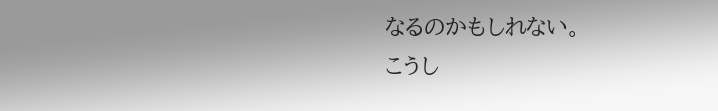なるのかもしれない。
こうし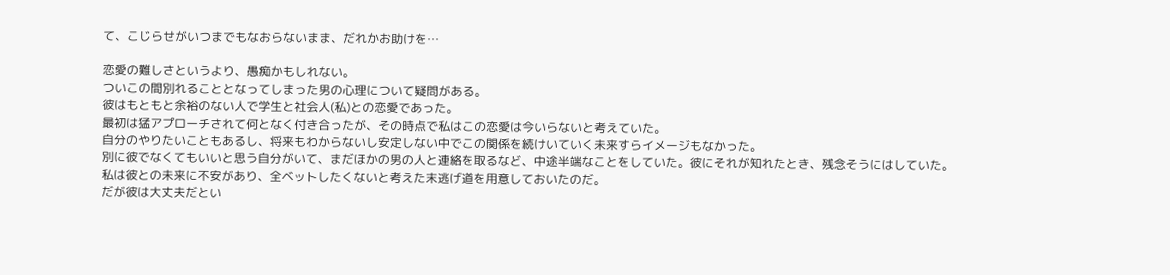て、こじらせがいつまでもなおらないまま、だれかお助けを…

恋愛の難しさというより、愚痴かもしれない。
ついこの間別れることとなってしまった男の心理について疑問がある。
彼はもともと余裕のない人で学生と社会人(私)との恋愛であった。
最初は猛アプローチされて何となく付き合ったが、その時点で私はこの恋愛は今いらないと考えていた。
自分のやりたいこともあるし、将来もわからないし安定しない中でこの関係を続けいていく未来すらイメージもなかった。
別に彼でなくてもいいと思う自分がいて、まだほかの男の人と連絡を取るなど、中途半端なことをしていた。彼にそれが知れたとき、残念そうにはしていた。
私は彼との未来に不安があり、全ベットしたくないと考えた末逃げ道を用意しておいたのだ。
だが彼は大丈夫だとい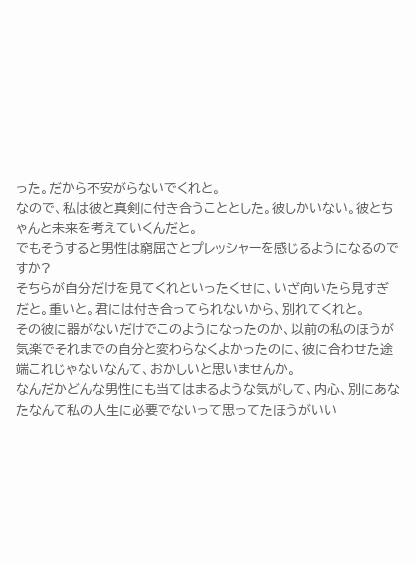った。だから不安がらないでくれと。
なので、私は彼と真剣に付き合うこととした。彼しかいない。彼とちゃんと未来を考えていくんだと。
でもそうすると男性は窮屈さとプレッシャーを感じるようになるのですか?
そちらが自分だけを見てくれといったくせに、いざ向いたら見すぎだと。重いと。君には付き合ってられないから、別れてくれと。
その彼に器がないだけでこのようになったのか、以前の私のほうが気楽でそれまでの自分と変わらなくよかったのに、彼に合わせた途端これじゃないなんて、おかしいと思いませんか。
なんだかどんな男性にも当てはまるような気がして、内心、別にあなたなんて私の人生に必要でないって思ってたほうがいい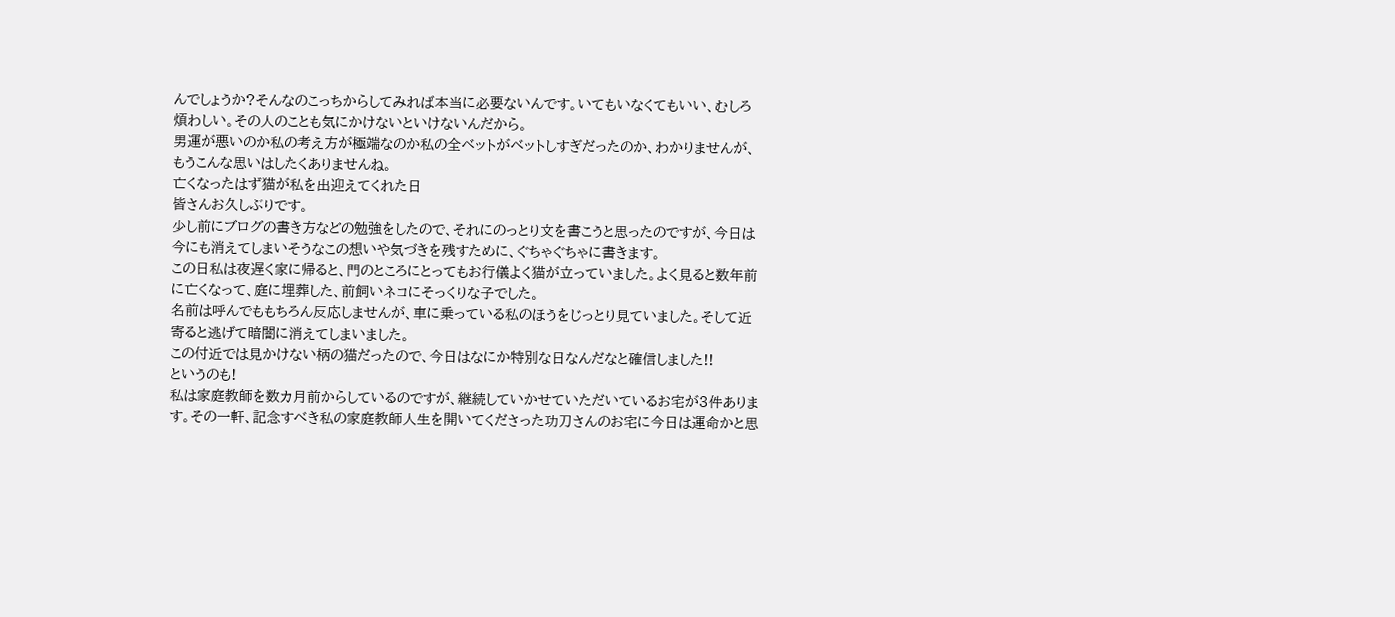んでしょうか?そんなのこっちからしてみれば本当に必要ないんです。いてもいなくてもいい、むしろ煩わしい。その人のことも気にかけないといけないんだから。
男運が悪いのか私の考え方が極端なのか私の全ベットがベットしすぎだったのか、わかりませんが、もうこんな思いはしたくありませんね。
亡くなったはず猫が私を出迎えてくれた日
皆さんお久しぶりです。
少し前にブログの書き方などの勉強をしたので、それにのっとり文を書こうと思ったのですが、今日は今にも消えてしまいそうなこの想いや気づきを残すために、ぐちゃぐちゃに書きます。
この日私は夜遅く家に帰ると、門のところにとってもお行儀よく猫が立っていました。よく見ると数年前に亡くなって、庭に埋葬した、前飼いネコにそっくりな子でした。
名前は呼んでももちろん反応しませんが、車に乗っている私のほうをじっとり見ていました。そして近寄ると逃げて暗闇に消えてしまいました。
この付近では見かけない柄の猫だったので、今日はなにか特別な日なんだなと確信しました!!
というのも!
私は家庭教師を数カ月前からしているのですが、継続していかせていただいているお宅が3件あります。その一軒、記念すべき私の家庭教師人生を開いてくださった功刀さんのお宅に今日は運命かと思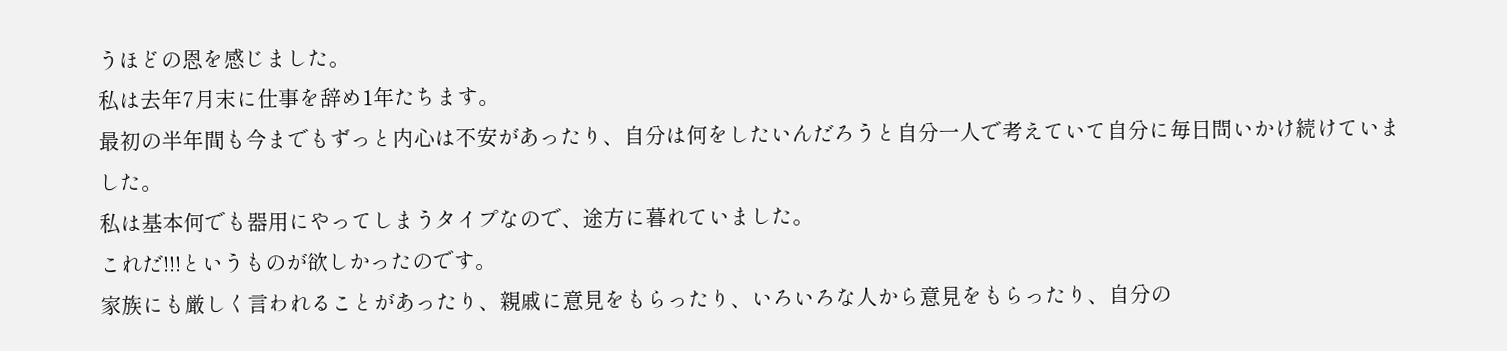うほどの恩を感じました。
私は去年7月末に仕事を辞め1年たちます。
最初の半年間も今までもずっと内心は不安があったり、自分は何をしたいんだろうと自分一人で考えていて自分に毎日問いかけ続けていました。
私は基本何でも器用にやってしまうタイプなので、途方に暮れていました。
これだ!!!というものが欲しかったのです。
家族にも厳しく言われることがあったり、親戚に意見をもらったり、いろいろな人から意見をもらったり、自分の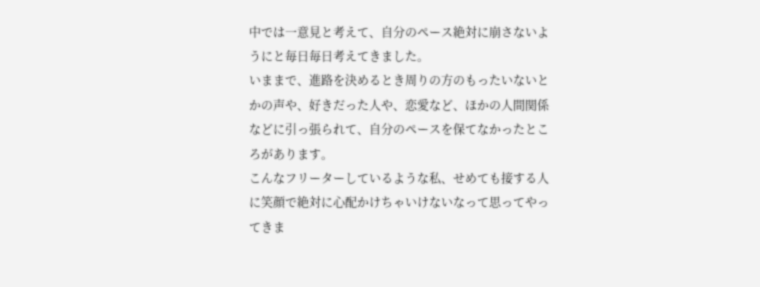中では一意見と考えて、自分のペース絶対に崩さないようにと毎日毎日考えてきました。
いままで、進路を決めるとき周りの方のもったいないとかの声や、好きだった人や、恋愛など、ほかの人間関係などに引っ張られて、自分のペースを保てなかったところがあります。
こんなフリーターしているような私、せめても接する人に笑顔で絶対に心配かけちゃいけないなって思ってやってきま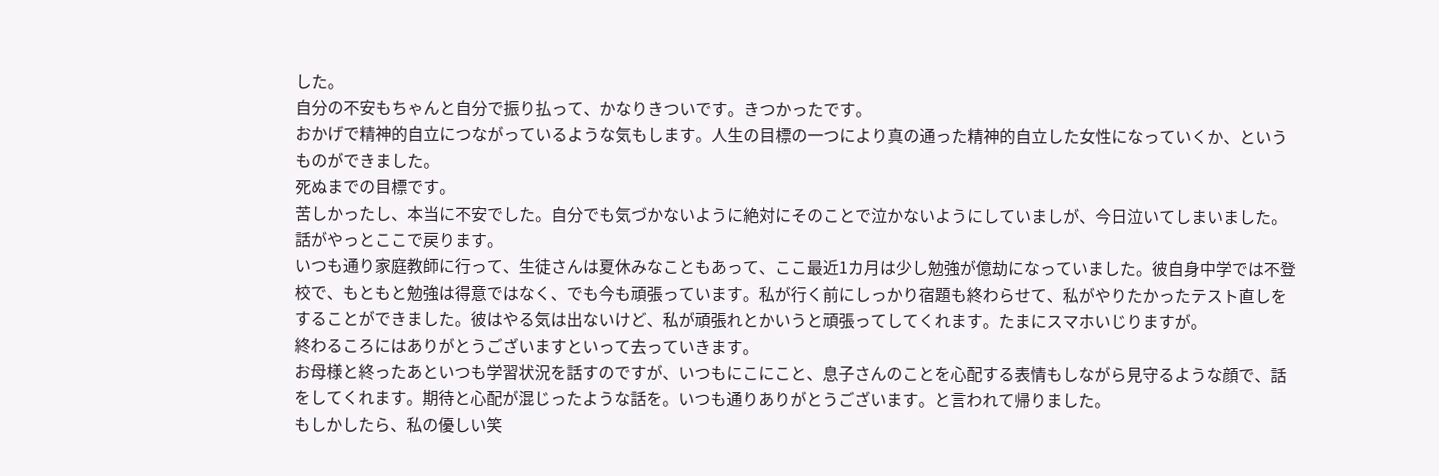した。
自分の不安もちゃんと自分で振り払って、かなりきついです。きつかったです。
おかげで精神的自立につながっているような気もします。人生の目標の一つにより真の通った精神的自立した女性になっていくか、というものができました。
死ぬまでの目標です。
苦しかったし、本当に不安でした。自分でも気づかないように絶対にそのことで泣かないようにしていましが、今日泣いてしまいました。
話がやっとここで戻ります。
いつも通り家庭教師に行って、生徒さんは夏休みなこともあって、ここ最近1カ月は少し勉強が億劫になっていました。彼自身中学では不登校で、もともと勉強は得意ではなく、でも今も頑張っています。私が行く前にしっかり宿題も終わらせて、私がやりたかったテスト直しをすることができました。彼はやる気は出ないけど、私が頑張れとかいうと頑張ってしてくれます。たまにスマホいじりますが。
終わるころにはありがとうございますといって去っていきます。
お母様と終ったあといつも学習状況を話すのですが、いつもにこにこと、息子さんのことを心配する表情もしながら見守るような顔で、話をしてくれます。期待と心配が混じったような話を。いつも通りありがとうございます。と言われて帰りました。
もしかしたら、私の優しい笑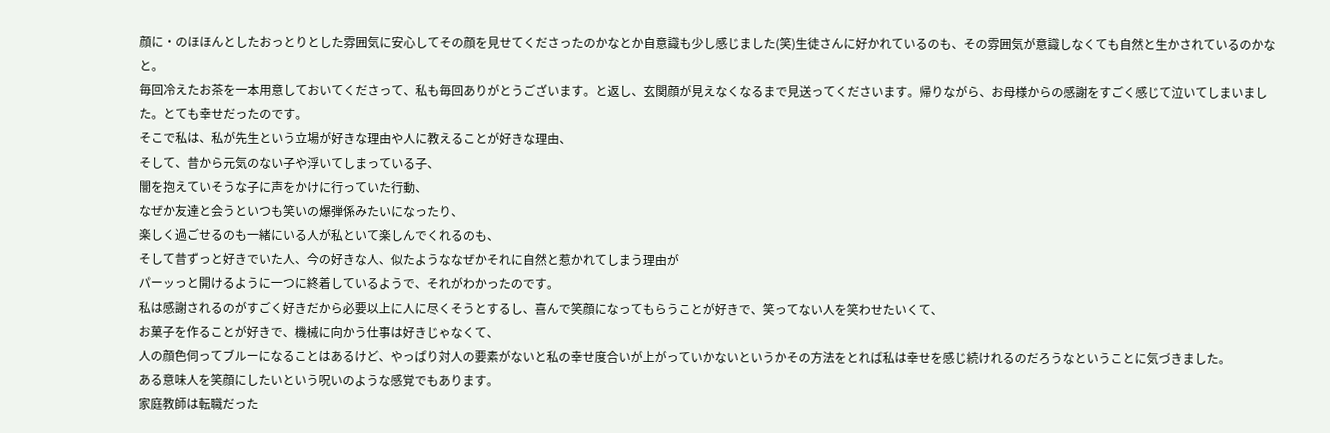顔に・のほほんとしたおっとりとした雰囲気に安心してその顔を見せてくださったのかなとか自意識も少し感じました(笑)生徒さんに好かれているのも、その雰囲気が意識しなくても自然と生かされているのかなと。
毎回冷えたお茶を一本用意しておいてくださって、私も毎回ありがとうございます。と返し、玄関顔が見えなくなるまで見送ってくださいます。帰りながら、お母様からの感謝をすごく感じて泣いてしまいました。とても幸せだったのです。
そこで私は、私が先生という立場が好きな理由や人に教えることが好きな理由、
そして、昔から元気のない子や浮いてしまっている子、
闇を抱えていそうな子に声をかけに行っていた行動、
なぜか友達と会うといつも笑いの爆弾係みたいになったり、
楽しく過ごせるのも一緒にいる人が私といて楽しんでくれるのも、
そして昔ずっと好きでいた人、今の好きな人、似たようななぜかそれに自然と惹かれてしまう理由が
パーッっと開けるように一つに終着しているようで、それがわかったのです。
私は感謝されるのがすごく好きだから必要以上に人に尽くそうとするし、喜んで笑顔になってもらうことが好きで、笑ってない人を笑わせたいくて、
お菓子を作ることが好きで、機械に向かう仕事は好きじゃなくて、
人の顔色伺ってブルーになることはあるけど、やっぱり対人の要素がないと私の幸せ度合いが上がっていかないというかその方法をとれば私は幸せを感じ続けれるのだろうなということに気づきました。
ある意味人を笑顔にしたいという呪いのような感覚でもあります。
家庭教師は転職だった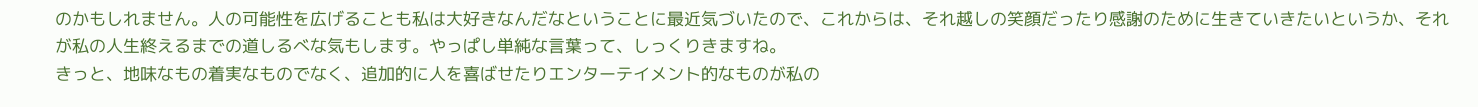のかもしれません。人の可能性を広げることも私は大好きなんだなということに最近気づいたので、これからは、それ越しの笑顔だったり感謝のために生きていきたいというか、それが私の人生終えるまでの道しるべな気もします。やっぱし単純な言葉って、しっくりきますね。
きっと、地味なもの着実なものでなく、追加的に人を喜ばせたりエンターテイメント的なものが私の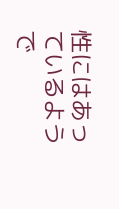性にはあっているようで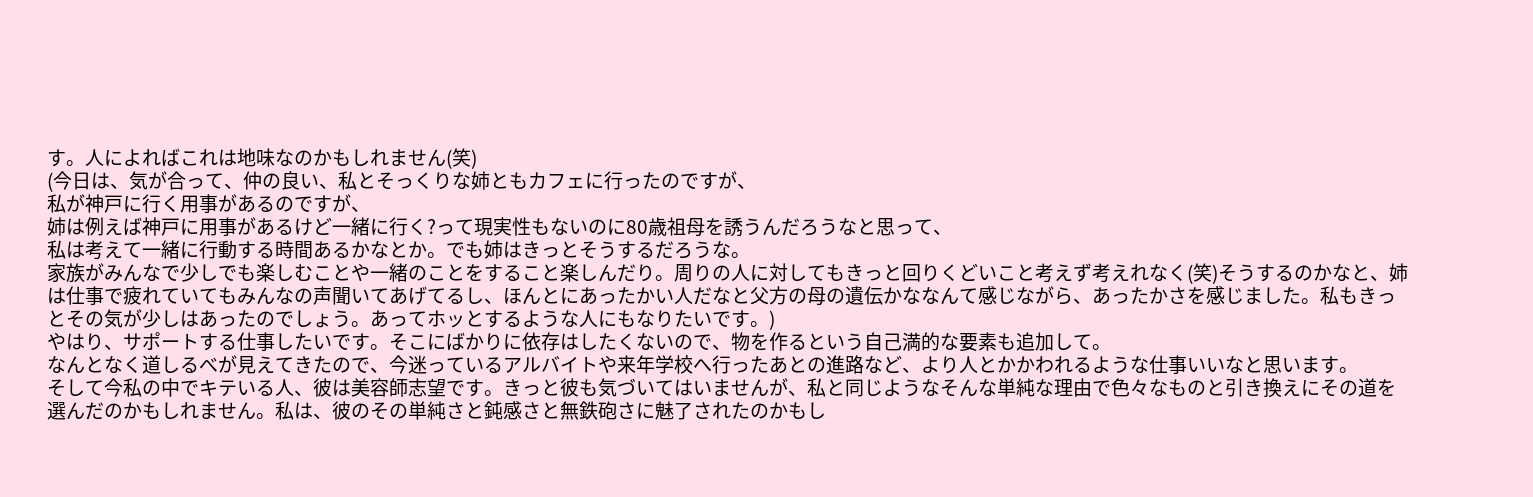す。人によればこれは地味なのかもしれません(笑)
(今日は、気が合って、仲の良い、私とそっくりな姉ともカフェに行ったのですが、
私が神戸に行く用事があるのですが、
姉は例えば神戸に用事があるけど一緒に行く?って現実性もないのに80歳祖母を誘うんだろうなと思って、
私は考えて一緒に行動する時間あるかなとか。でも姉はきっとそうするだろうな。
家族がみんなで少しでも楽しむことや一緒のことをすること楽しんだり。周りの人に対してもきっと回りくどいこと考えず考えれなく(笑)そうするのかなと、姉は仕事で疲れていてもみんなの声聞いてあげてるし、ほんとにあったかい人だなと父方の母の遺伝かななんて感じながら、あったかさを感じました。私もきっとその気が少しはあったのでしょう。あってホッとするような人にもなりたいです。)
やはり、サポートする仕事したいです。そこにばかりに依存はしたくないので、物を作るという自己満的な要素も追加して。
なんとなく道しるべが見えてきたので、今迷っているアルバイトや来年学校へ行ったあとの進路など、より人とかかわれるような仕事いいなと思います。
そして今私の中でキテいる人、彼は美容師志望です。きっと彼も気づいてはいませんが、私と同じようなそんな単純な理由で色々なものと引き換えにその道を選んだのかもしれません。私は、彼のその単純さと鈍感さと無鉄砲さに魅了されたのかもし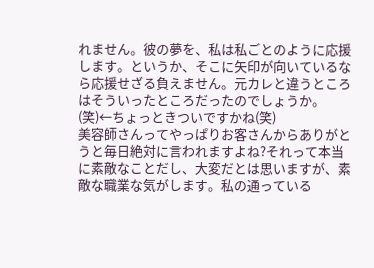れません。彼の夢を、私は私ごとのように応援します。というか、そこに矢印が向いているなら応援せざる負えません。元カレと違うところはそういったところだったのでしょうか。(笑)←ちょっときついですかね(笑)
美容師さんってやっぱりお客さんからありがとうと毎日絶対に言われますよね?それって本当に素敵なことだし、大変だとは思いますが、素敵な職業な気がします。私の通っている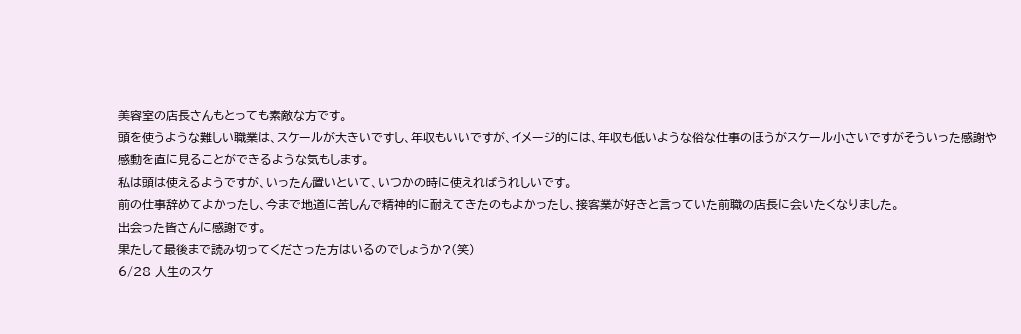美容室の店長さんもとっても素敵な方です。
頭を使うような難しい職業は、スケールが大きいですし、年収もいいですが、イメージ的には、年収も低いような俗な仕事のほうがスケール小さいですがそういった感謝や感動を直に見ることができるような気もします。
私は頭は使えるようですが、いったん置いといて、いつかの時に使えればうれしいです。
前の仕事辞めてよかったし、今まで地道に苦しんで精神的に耐えてきたのもよかったし、接客業が好きと言っていた前職の店長に会いたくなりました。
出会った皆さんに感謝です。
果たして最後まで読み切ってくださった方はいるのでしょうか?(笑)
6/28 人生のスケ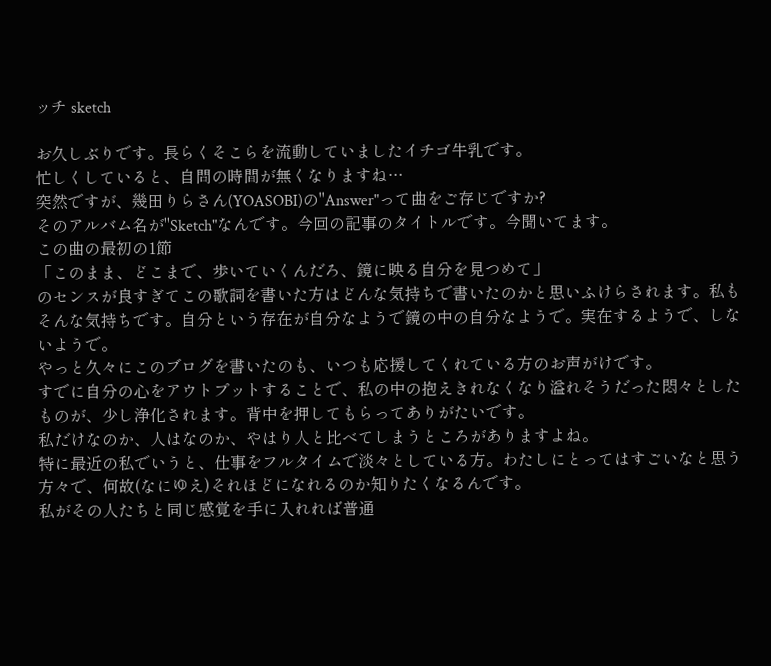ッチ sketch

お久しぶりです。長らくそこらを流動していましたイチゴ牛乳です。
忙しくしていると、自問の時間が無くなりますね…
突然ですが、幾田りらさん(YOASOBI)の"Answer"って曲をご存じですか?
そのアルバム名が"Sketch"なんです。今回の記事のタイトルです。今聞いてます。
この曲の最初の1節
「このまま、どこまで、歩いていくんだろ、鏡に映る自分を見つめて」
のセンスが良すぎてこの歌詞を書いた方はどんな気持ちで書いたのかと思いふけらされます。私もそんな気持ちです。自分という存在が自分なようで鏡の中の自分なようで。実在するようで、しないようで。
やっと久々にこのブログを書いたのも、いつも応援してくれている方のお声がけです。
すでに自分の心をアウトプットすることで、私の中の抱えきれなくなり溢れそうだった悶々としたものが、少し浄化されます。背中を押してもらってありがたいです。
私だけなのか、人はなのか、やはり人と比べてしまうところがありますよね。
特に最近の私でいうと、仕事をフルタイムで淡々としている方。わたしにとってはすごいなと思う方々で、何故(なにゆえ)それほどになれるのか知りたくなるんです。
私がその人たちと同じ感覚を手に入れれば普通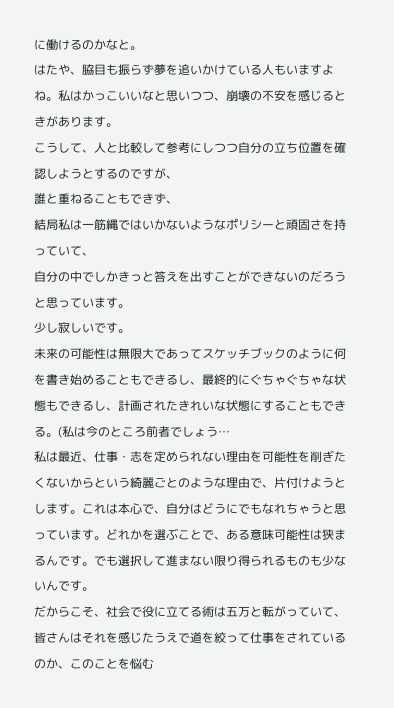に働けるのかなと。
はたや、脇目も振らず夢を追いかけている人もいますよね。私はかっこいいなと思いつつ、崩壊の不安を感じるときがあります。
こうして、人と比較して参考にしつつ自分の立ち位置を確認しようとするのですが、
誰と重ねることもできず、
結局私は一筋縄ではいかないようなポリシーと頑固さを持っていて、
自分の中でしかきっと答えを出すことができないのだろうと思っています。
少し寂しいです。
未来の可能性は無限大であってスケッチブックのように何を書き始めることもできるし、最終的にぐちゃぐちゃな状態もできるし、計画されたきれいな状態にすることもできる。(私は今のところ前者でしょう…
私は最近、仕事・志を定められない理由を可能性を削ぎたくないからという綺麗ごとのような理由で、片付けようとします。これは本心で、自分はどうにでもなれちゃうと思っています。どれかを選ぶことで、ある意味可能性は狭まるんです。でも選択して進まない限り得られるものも少ないんです。
だからこそ、社会で役に立てる術は五万と転がっていて、皆さんはそれを感じたうえで道を絞って仕事をされているのか、このことを悩む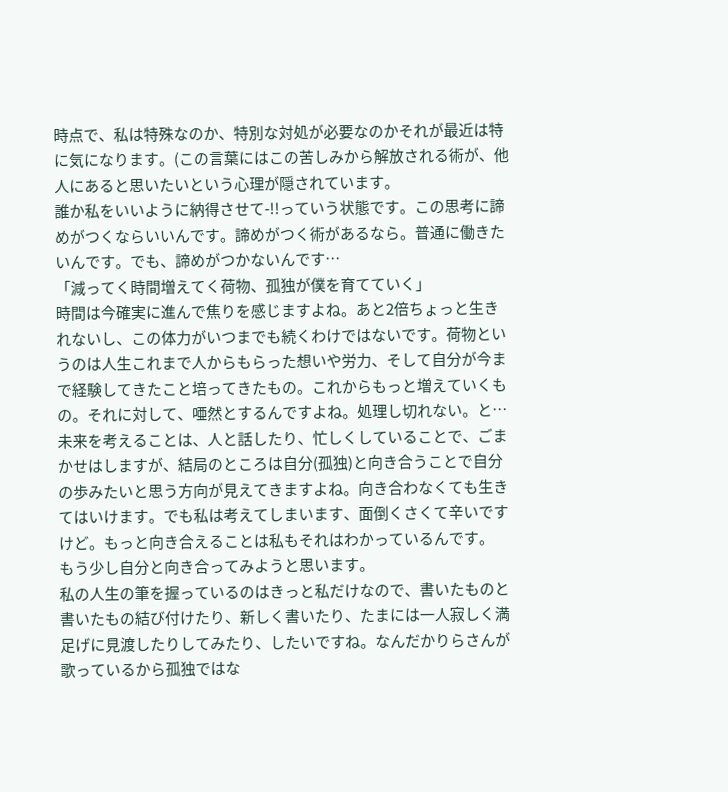時点で、私は特殊なのか、特別な対処が必要なのかそれが最近は特に気になります。(この言葉にはこの苦しみから解放される術が、他人にあると思いたいという心理が隠されています。
誰か私をいいように納得させて-!!っていう状態です。この思考に諦めがつくならいいんです。諦めがつく術があるなら。普通に働きたいんです。でも、諦めがつかないんです…
「減ってく時間増えてく荷物、孤独が僕を育てていく」
時間は今確実に進んで焦りを感じますよね。あと2倍ちょっと生きれないし、この体力がいつまでも続くわけではないです。荷物というのは人生これまで人からもらった想いや労力、そして自分が今まで経験してきたこと培ってきたもの。これからもっと増えていくもの。それに対して、唖然とするんですよね。処理し切れない。と…
未来を考えることは、人と話したり、忙しくしていることで、ごまかせはしますが、結局のところは自分(孤独)と向き合うことで自分の歩みたいと思う方向が見えてきますよね。向き合わなくても生きてはいけます。でも私は考えてしまいます、面倒くさくて辛いですけど。もっと向き合えることは私もそれはわかっているんです。
もう少し自分と向き合ってみようと思います。
私の人生の筆を握っているのはきっと私だけなので、書いたものと書いたもの結び付けたり、新しく書いたり、たまには一人寂しく満足げに見渡したりしてみたり、したいですね。なんだかりらさんが歌っているから孤独ではな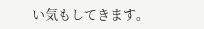い気もしてきます。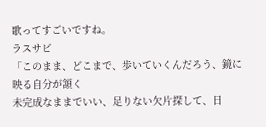歌ってすごいですね。
ラスサビ
「このまま、どこまで、歩いていくんだろう、鏡に映る自分が頷く
未完成なままでいい、足りない欠片探して、日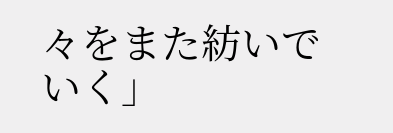々をまた紡いでいく」